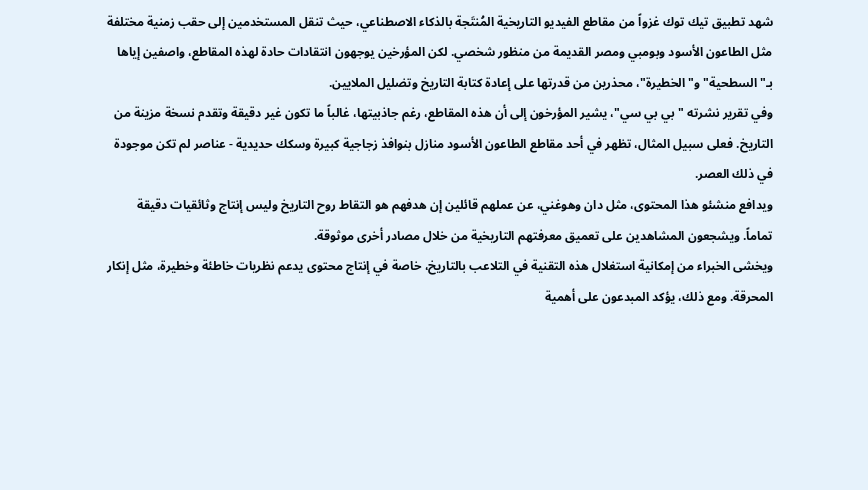شهد تطبيق تيك توك غزواً من مقاطع الفيديو التاريخية المُنتَجة بالذكاء الاصطناعي، حيث تنقل المستخدمين إلى حقب زمنية مختلفة مثل الطاعون الأسود وبومبي ومصر القديمة من منظور شخصي. لكن المؤرخين يوجهون انتقادات حادة لهذه المقاطع، واصفين إياها بـ"السطحية" و"الخطيرة"، محذرين من قدرتها على إعادة كتابة التاريخ وتضليل الملايين.
وفي تقرير نشرته "بي بي سي"، يشير المؤرخون إلى أن هذه المقاطع، رغم جاذبيتها، غالباً ما تكون غير دقيقة وتقدم نسخة مزينة من التاريخ. فعلى سبيل المثال، تظهر في أحد مقاطع الطاعون الأسود منازل بنوافذ زجاجية كبيرة وسكك حديدية - عناصر لم تكن موجودة في ذلك العصر.
ويدافع منشئو هذا المحتوى، مثل دان وهوغني، عن عملهم قائلين إن هدفهم هو التقاط روح التاريخ وليس إنتاج وثائقيات دقيقة تماماً. ويشجعون المشاهدين على تعميق معرفتهم التاريخية من خلال مصادر أخرى موثوقة.
ويخشى الخبراء من إمكانية استغلال هذه التقنية في التلاعب بالتاريخ، خاصة في إنتاج محتوى يدعم نظريات خاطئة وخطيرة، مثل إنكار المحرقة. ومع ذلك، يؤكد المبدعون على أهمية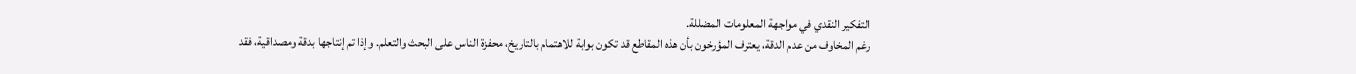التفكير النقدي في مواجهة المعلومات المضللة.
رغم المخاوف من عدم الدقة، يعترف المؤرخون بأن هذه المقاطع قد تكون بوابة للاهتمام بالتاريخ، محفزة الناس على البحث والتعلم. وإذا تم إنتاجها بدقة ومصداقية، فقد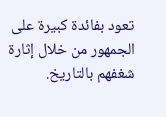تعود بفائدة كبيرة على الجمهور من خلال إثارة شغفهم بالتاريخ.